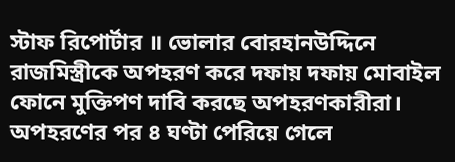স্টাফ রিপোর্টার ॥ ভোলার বোরহানউদ্দিনে রাজমিস্ত্রীকে অপহরণ করে দফায় দফায় মোবাইল ফোনে মুক্তিপণ দাবি করছে অপহরণকারীরা। অপহরণের পর ৪ ঘণ্টা পেরিয়ে গেলে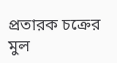প্রতারক চক্রের মুল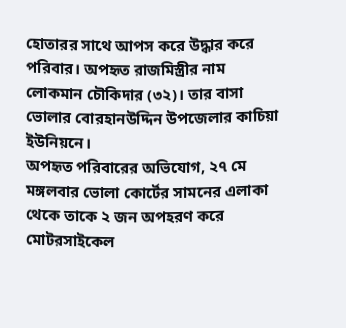হোতারর সাথে আপস করে উদ্ধার করে পরিবার। অপহৃত রাজমিস্ত্রীর নাম লোকমান চৌকিদার (৩২)। তার বাসা ভোলার বোরহানউদ্দিন উপজেলার কাচিয়া ইউনিয়নে।
অপহৃত পরিবারের অভিযোগ, ২৭ মে মঙ্গলবার ভোলা কোর্টের সামনের এলাকা থেকে তাকে ২ জন অপহরণ করে মোটরসাইকেল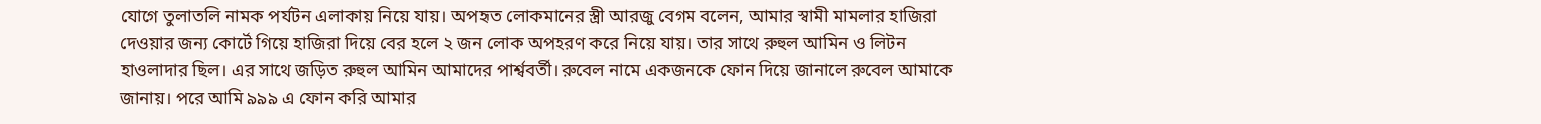যোগে তুলাতলি নামক পর্যটন এলাকায় নিয়ে যায়। অপহৃত লোকমানের স্ত্রী আরজু বেগম বলেন, আমার স্বামী মামলার হাজিরা দেওয়ার জন্য কোর্টে গিয়ে হাজিরা দিয়ে বের হলে ২ জন লোক অপহরণ করে নিয়ে যায়। তার সাথে রুহুল আমিন ও লিটন হাওলাদার ছিল। এর সাথে জড়িত রুহুল আমিন আমাদের পার্শ্ববর্তী। রুবেল নামে একজনকে ফোন দিয়ে জানালে রুবেল আমাকে জানায়। পরে আমি ৯৯৯ এ ফোন করি আমার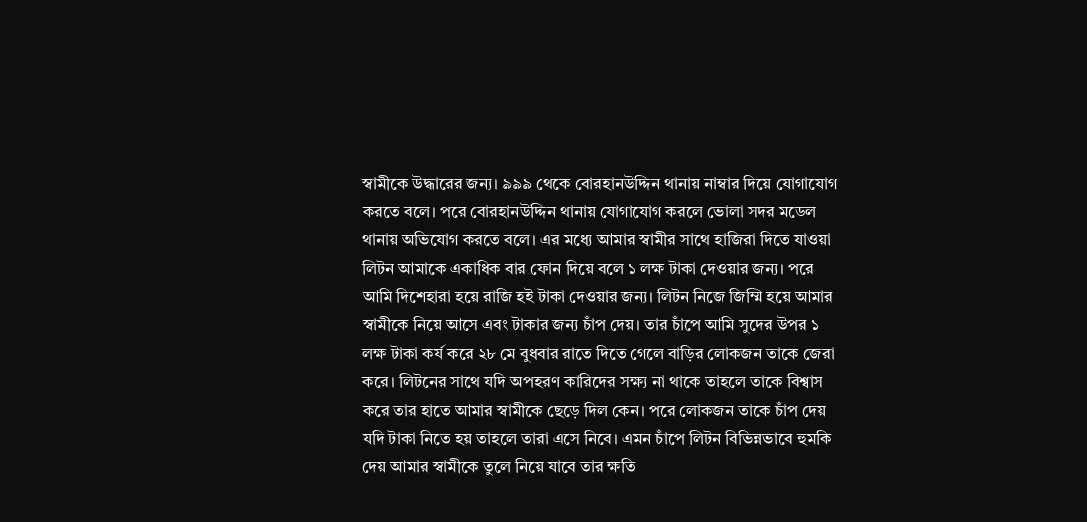স্বামীকে উদ্ধারের জন্য। ৯৯৯ থেকে বোরহানউদ্দিন থানায় নাম্বার দিয়ে যোগাযোগ করতে বলে। পরে বোরহানউদ্দিন থানায় যোগাযোগ করলে ভোলা সদর মডেল থানায় অভিযোগ করতে বলে। এর মধ্যে আমার স্বামীর সাথে হাজিরা দিতে যাওয়া লিটন আমাকে একাধিক বার ফোন দিয়ে বলে ১ লক্ষ টাকা দেওয়ার জন্য। পরে আমি দিশেহারা হয়ে রাজি হই টাকা দেওয়ার জন্য। লিটন নিজে জিম্মি হয়ে আমার স্বামীকে নিয়ে আসে এবং টাকার জন্য চাঁপ দেয়। তার চাঁপে আমি সুদের উপর ১ লক্ষ টাকা কর্য করে ২৮ মে বুধবার রাতে দিতে গেলে বাড়ির লোকজন তাকে জেরা করে। লিটনের সাথে যদি অপহরণ কারিদের সক্ষ্য না থাকে তাহলে তাকে বিশ্বাস করে তার হাতে আমার স্বামীকে ছেড়ে দিল কেন। পরে লোকজন তাকে চাঁপ দেয় যদি টাকা নিতে হয় তাহলে তারা এসে নিবে। এমন চাঁপে লিটন বিভিন্নভাবে হুমকি দেয় আমার স্বামীকে তুলে নিয়ে যাবে তার ক্ষতি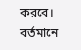করবে। বর্তমানে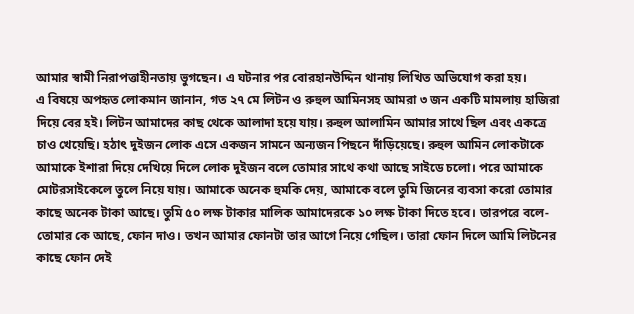আমার স্বামী নিরাপত্তাহীনতায় ভুগছেন। এ ঘটনার পর বোরহানউদ্দিন থানায় লিখিত অভিযোগ করা হয়।
এ বিষয়ে অপহৃত লোকমান জানান, গত ২৭ মে লিটন ও রুহুল আমিনসহ আমরা ৩ জন একটি মামলায় হাজিরা দিয়ে বের হই। লিটন আমাদের কাছ থেকে আলাদা হয়ে যায়। রুহুল আলামিন আমার সাথে ছিল এবং একত্রে চাও খেয়েছি। হঠাৎ দুইজন লোক এসে একজন সামনে অন্যজন পিছনে দাঁড়িয়েছে। রুহুল আমিন লোকটাকে আমাকে ইশারা দিয়ে দেখিয়ে দিলে লোক দুইজন বলে তোমার সাথে কথা আছে সাইডে চলো। পরে আমাকে মোটরসাইকেলে তুলে নিয়ে যায়। আমাকে অনেক হুমকি দেয়, আমাকে বলে তুমি জিনের ব্যবসা করো তোমার কাছে অনেক টাকা আছে। তুমি ৫০ লক্ষ টাকার মালিক আমাদেরকে ১০ লক্ষ টাকা দিতে হবে। তারপরে বলে- তোমার কে আছে, ফোন দাও। তখন আমার ফোনটা তার আগে নিয়ে গেছিল। তারা ফোন দিলে আমি লিটনের কাছে ফোন দেই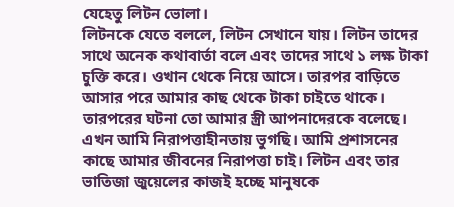যেহেতু লিটন ভোলা।
লিটনকে যেতে বললে, লিটন সেখানে যায়। লিটন তাদের সাথে অনেক কথাবার্তা বলে এবং তাদের সাথে ১ লক্ষ টাকা চুক্তি করে। ওখান থেকে নিয়ে আসে। তারপর বাড়িতে আসার পরে আমার কাছ থেকে টাকা চাইতে থাকে। তারপরের ঘটনা তো আমার স্ত্রী আপনাদেরকে বলেছে। এখন আমি নিরাপত্তাহীনতায় ভুগছি। আমি প্রশাসনের কাছে আমার জীবনের নিরাপত্তা চাই। লিটন এবং তার ভাতিজা জুয়েলের কাজই হচ্ছে মানুষকে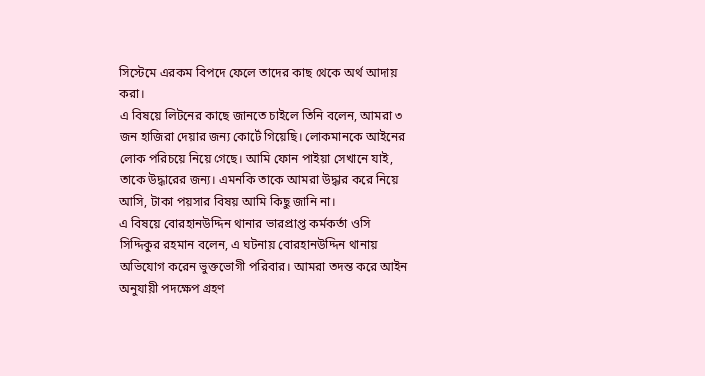সিস্টেমে এরকম বিপদে ফেলে তাদের কাছ থেকে অর্থ আদায় করা।
এ বিষয়ে লিটনের কাছে জানতে চাইলে তিনি বলেন, আমরা ৩ জন হাজিরা দেয়ার জন্য কোর্টে গিয়েছি। লোকমানকে আইনের লোক পরিচয়ে নিয়ে গেছে। আমি ফোন পাইয়া সেখানে যাই, তাকে উদ্ধারের জন্য। এমনকি তাকে আমরা উদ্ধার করে নিয়ে আসি, টাকা পয়সার বিষয় আমি কিছু জানি না।
এ বিষয়ে বোরহানউদ্দিন থানার ভারপ্রাপ্ত কর্মকর্তা ওসি সিদ্দিকুর রহমান বলেন, এ ঘটনায় বোরহানউদ্দিন থানায় অভিযোগ করেন ভুক্তভোগী পরিবার। আমরা তদন্ত করে আইন অনুযায়ী পদক্ষেপ গ্রহণ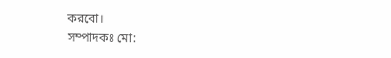করবো।
সম্পাদকঃ মো: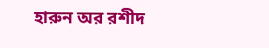হারুন অর রশীদ